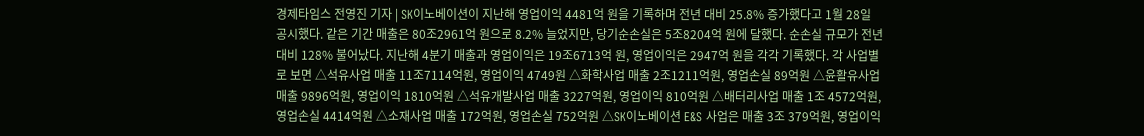경제타임스 전영진 기자 | SK이노베이션이 지난해 영업이익 4481억 원을 기록하며 전년 대비 25.8% 증가했다고 1월 28일 공시했다. 같은 기간 매출은 80조2961억 원으로 8.2% 늘었지만, 당기순손실은 5조8204억 원에 달했다. 순손실 규모가 전년 대비 128% 불어났다. 지난해 4분기 매출과 영업이익은 19조6713억 원, 영업이익은 2947억 원을 각각 기록했다. 각 사업별로 보면 △석유사업 매출 11조7114억원, 영업이익 4749원 △화학사업 매출 2조1211억원, 영업손실 89억원 △윤활유사업 매출 9896억원, 영업이익 1810억원 △석유개발사업 매출 3227억원, 영업이익 810억원 △배터리사업 매출 1조 4572억원, 영업손실 4414억원 △소재사업 매출 172억원, 영업손실 752억원 △SK이노베이션 E&S 사업은 매출 3조 379억원, 영업이익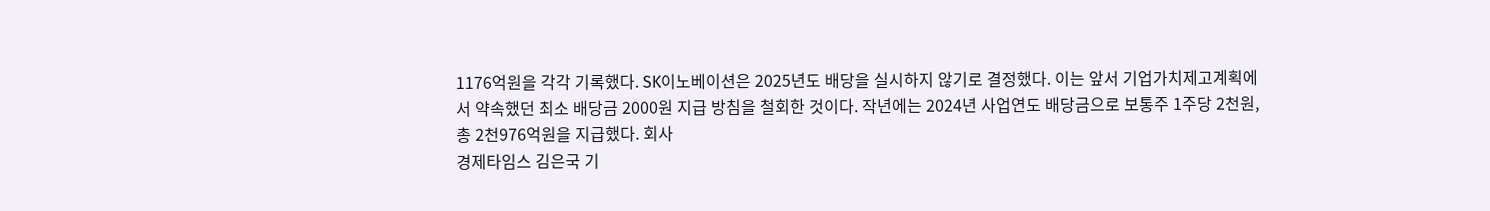1176억원을 각각 기록했다. SK이노베이션은 2025년도 배당을 실시하지 않기로 결정했다. 이는 앞서 기업가치제고계획에서 약속했던 최소 배당금 2000원 지급 방침을 철회한 것이다. 작년에는 2024년 사업연도 배당금으로 보통주 1주당 2천원, 총 2천976억원을 지급했다. 회사
경제타임스 김은국 기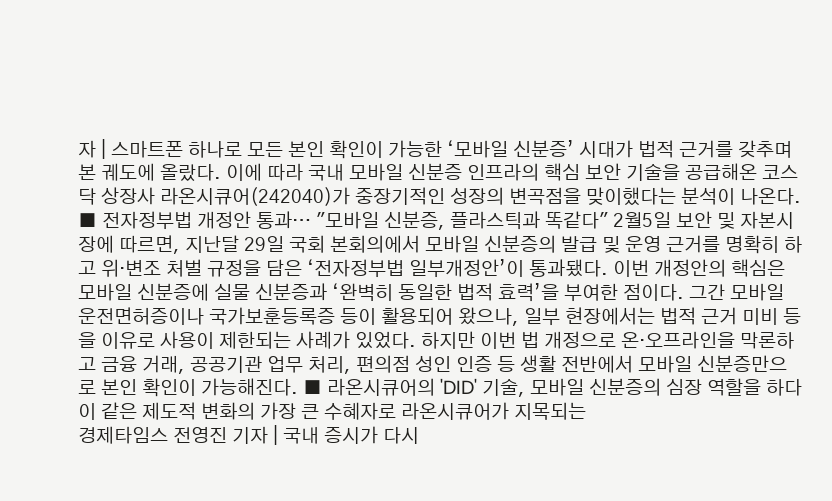자 | 스마트폰 하나로 모든 본인 확인이 가능한 ‘모바일 신분증’ 시대가 법적 근거를 갖추며 본 궤도에 올랐다. 이에 따라 국내 모바일 신분증 인프라의 핵심 보안 기술을 공급해온 코스닥 상장사 라온시큐어(242040)가 중장기적인 성장의 변곡점을 맞이했다는 분석이 나온다. ■ 전자정부법 개정안 통과… "모바일 신분증, 플라스틱과 똑같다" 2월5일 보안 및 자본시장에 따르면, 지난달 29일 국회 본회의에서 모바일 신분증의 발급 및 운영 근거를 명확히 하고 위·변조 처벌 규정을 담은 ‘전자정부법 일부개정안’이 통과됐다. 이번 개정안의 핵심은 모바일 신분증에 실물 신분증과 ‘완벽히 동일한 법적 효력’을 부여한 점이다. 그간 모바일 운전면허증이나 국가보훈등록증 등이 활용되어 왔으나, 일부 현장에서는 법적 근거 미비 등을 이유로 사용이 제한되는 사례가 있었다. 하지만 이번 법 개정으로 온·오프라인을 막론하고 금융 거래, 공공기관 업무 처리, 편의점 성인 인증 등 생활 전반에서 모바일 신분증만으로 본인 확인이 가능해진다. ■ 라온시큐어의 'DID' 기술, 모바일 신분증의 심장 역할을 하다 이 같은 제도적 변화의 가장 큰 수혜자로 라온시큐어가 지목되는
경제타임스 전영진 기자 | 국내 증시가 다시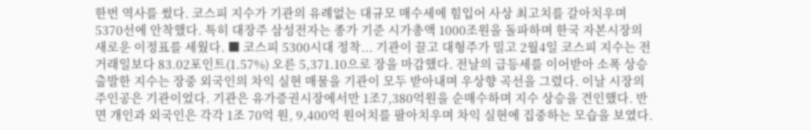한번 역사를 썼다. 코스피 지수가 기관의 유례없는 대규모 매수세에 힘입어 사상 최고치를 갈아치우며 5370선에 안착했다. 특히 대장주 삼성전자는 종가 기준 시가총액 1000조원을 돌파하며 한국 자본시장의 새로운 이정표를 세웠다. ■ 코스피 5300시대 정착... 기관이 끌고 대형주가 밀고 2월4일 코스피 지수는 전 거래일보다 83.02포인트(1.57%) 오른 5,371.10으로 장을 마감했다. 전날의 급등세를 이어받아 소폭 상승 출발한 지수는 장중 외국인의 차익 실현 매물을 기관이 모두 받아내며 우상향 곡선을 그렸다. 이날 시장의 주인공은 기관이었다. 기관은 유가증권시장에서만 1조7,380억원을 순매수하며 지수 상승을 견인했다. 반면 개인과 외국인은 각각 1조 70억 원, 9,400억 원어치를 팔아치우며 차익 실현에 집중하는 모습을 보였다.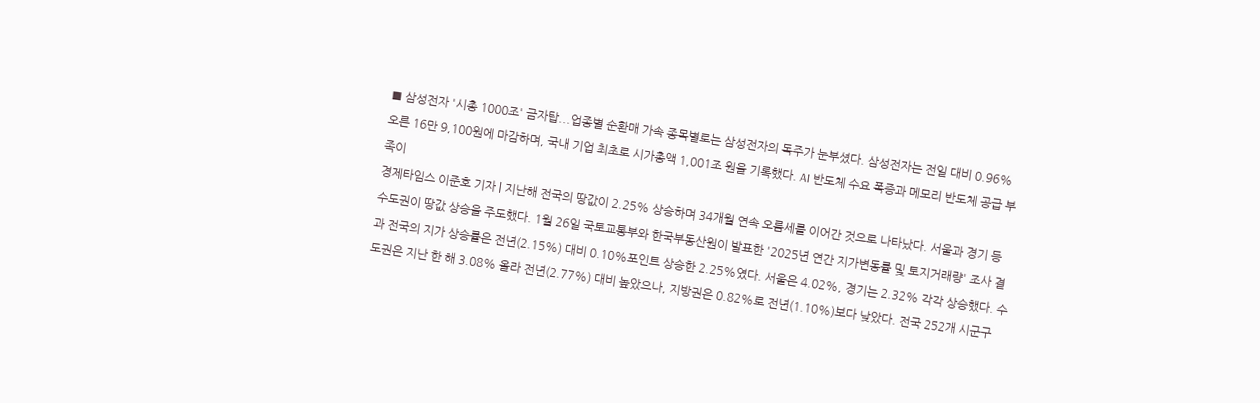■ 삼성전자 '시총 1000조' 금자탑...업종별 순환매 가속 종목별로는 삼성전자의 독주가 눈부셨다. 삼성전자는 전일 대비 0.96% 오른 16만 9,100원에 마감하며, 국내 기업 최초로 시가총액 1,001조 원을 기록했다. AI 반도체 수요 폭증과 메모리 반도체 공급 부족이
경제타임스 이준호 기자 | 지난해 전국의 땅값이 2.25% 상승하며 34개월 연속 오름세를 이어간 것으로 나타났다. 서울과 경기 등 수도권이 땅값 상승을 주도했다. 1월 26일 국토교통부와 한국부동산원이 발표한 '2025년 연간 지가변동률 및 토지거래량' 조사 결과 전국의 지가 상승률은 전년(2.15%) 대비 0.10%포인트 상승한 2.25%였다. 서울은 4.02%, 경기는 2.32% 각각 상승했다. 수도권은 지난 한 해 3.08% 올라 전년(2.77%) 대비 높았으나, 지방권은 0.82%로 전년(1.10%)보다 낮았다. 전국 252개 시군구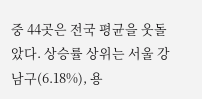중 44곳은 전국 평균을 웃돌았다. 상승률 상위는 서울 강남구(6.18%), 용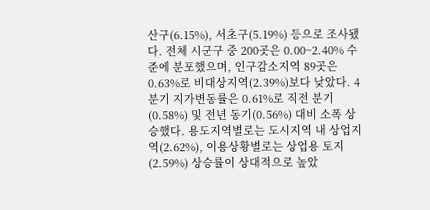산구(6.15%), 서초구(5.19%) 등으로 조사됐다. 전체 시군구 중 200곳은 0.00~2.40% 수준에 분포했으며, 인구감소지역 89곳은 0.63%로 비대상지역(2.39%)보다 낮았다. 4분기 지가변동률은 0.61%로 직전 분기(0.58%) 및 전년 동기(0.56%) 대비 소폭 상승했다. 용도지역별로는 도시지역 내 상업지역(2.62%), 이용상황별로는 상업용 토지(2.59%) 상승률이 상대적으로 높았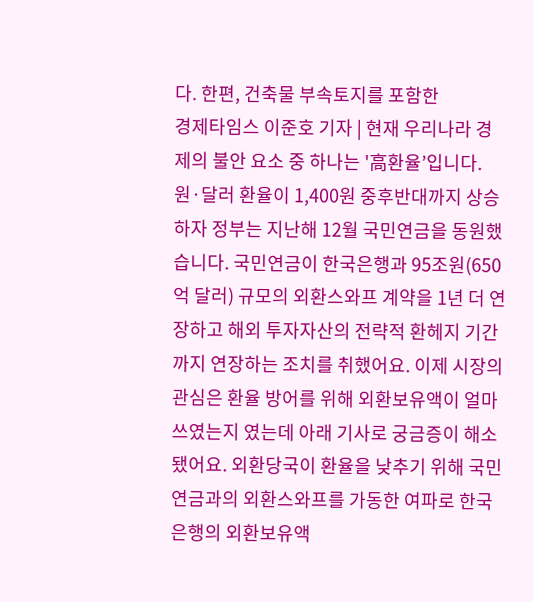다. 한편, 건축물 부속토지를 포함한
경제타임스 이준호 기자 | 현재 우리나라 경제의 불안 요소 중 하나는 '高환율’입니다. 원·달러 환율이 1,400원 중후반대까지 상승하자 정부는 지난해 12월 국민연금을 동원했습니다. 국민연금이 한국은행과 95조원(650억 달러) 규모의 외환스와프 계약을 1년 더 연장하고 해외 투자자산의 전략적 환헤지 기간까지 연장하는 조치를 취했어요. 이제 시장의 관심은 환율 방어를 위해 외환보유액이 얼마 쓰였는지 였는데 아래 기사로 궁금증이 해소됐어요. 외환당국이 환율을 낮추기 위해 국민연금과의 외환스와프를 가동한 여파로 한국은행의 외환보유액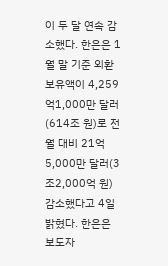이 두 달 연속 감소했다. 한은은 1월 말 기준 외환보유액이 4,259억1,000만 달러(614조 원)로 전월 대비 21억5,000만 달러(3조2,000억 원) 감소했다고 4일 밝혔다. 한은은 보도자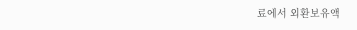료에서 외환보유액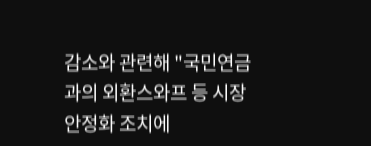감소와 관련해 "국민연금과의 외환스와프 등 시장안정화 조치에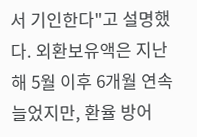서 기인한다"고 설명했다. 외환보유액은 지난해 5월 이후 6개월 연속 늘었지만, 환율 방어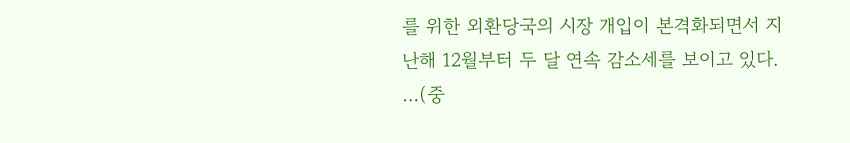를 위한 외환당국의 시장 개입이 본격화되면서 지난해 12월부터 두 달 연속 감소세를 보이고 있다. …(중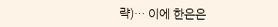략)… 이에 한은은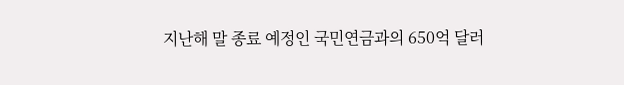지난해 말 종료 예정인 국민연금과의 650억 달러